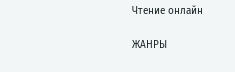Чтение онлайн

ЖАНРЫ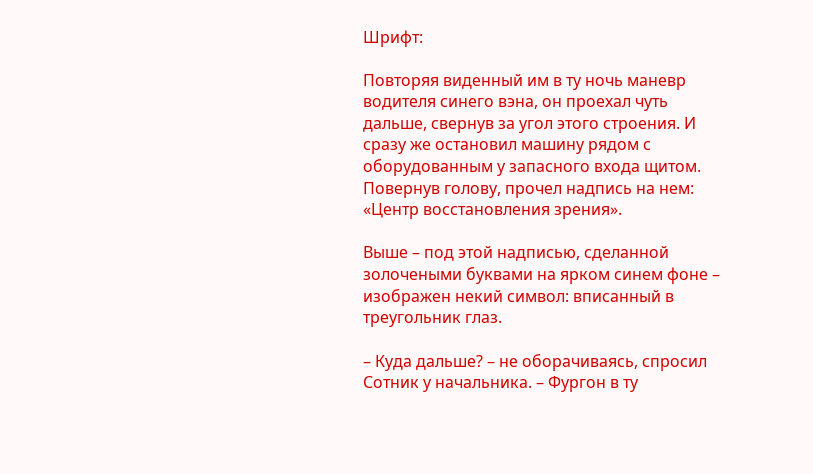Шрифт:

Повторяя виденный им в ту ночь маневр водителя синего вэна, он проехал чуть дальше, свернув за угол этого строения. И сразу же остановил машину рядом с оборудованным у запасного входа щитом. Повернув голову, прочел надпись на нем: «Центр восстановления зрения».

Выше – под этой надписью, сделанной золочеными буквами на ярком синем фоне – изображен некий символ: вписанный в треугольник глаз.

– Куда дальше? – не оборачиваясь, спросил Сотник у начальника. – Фургон в ту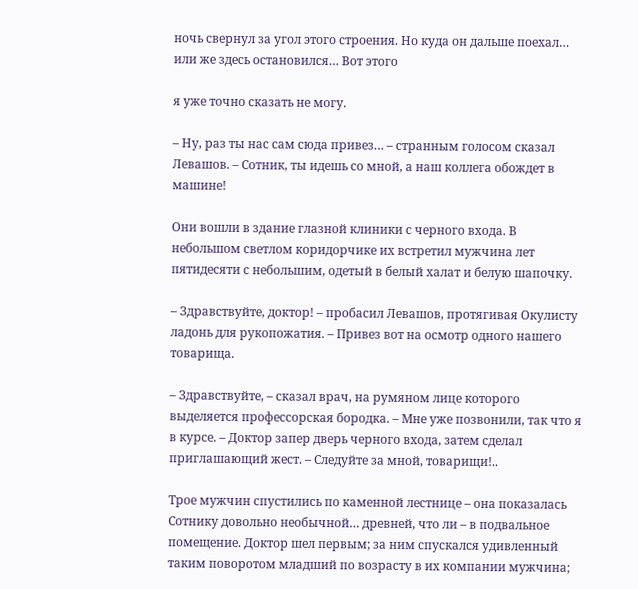ночь свернул за угол этого строения. Но куда он дальше поехал… или же здесь остановился… Вот этого

я уже точно сказать не могу.

– Ну, раз ты нас сам сюда привез… – странным голосом сказал Левашов. – Сотник, ты идешь со мной, а наш коллега обождет в машине!

Они вошли в здание глазной клиники с черного входа. В небольшом светлом коридорчике их встретил мужчина лет пятидесяти с небольшим, одетый в белый халат и белую шапочку.

– Здравствуйте, доктор! – пробасил Левашов, протягивая Окулисту ладонь для рукопожатия. – Привез вот на осмотр одного нашего товарища.

– Здравствуйте, – сказал врач, на румяном лице которого выделяется профессорская бородка. – Мне уже позвонили, так что я в курсе. – Доктор запер дверь черного входа, затем сделал приглашающий жест. – Следуйте за мной, товарищи!..

Трое мужчин спустились по каменной лестнице – она показалась Сотнику довольно необычной… древней, что ли – в подвальное помещение. Доктор шел первым; за ним спускался удивленный таким поворотом младший по возрасту в их компании мужчина;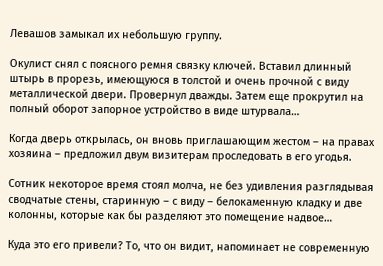Левашов замыкал их небольшую группу.

Окулист снял с поясного ремня связку ключей. Вставил длинный штырь в прорезь, имеющуюся в толстой и очень прочной с виду металлической двери. Провернул дважды. Затем еще прокрутил на полный оборот запорное устройство в виде штурвала…

Когда дверь открылась, он вновь приглашающим жестом – на правах хозяина – предложил двум визитерам проследовать в его угодья.

Сотник некоторое время стоял молча, не без удивления разглядывая сводчатые стены, старинную – с виду – белокаменную кладку и две колонны, которые как бы разделяют это помещение надвое…

Куда это его привели? То, что он видит, напоминает не современную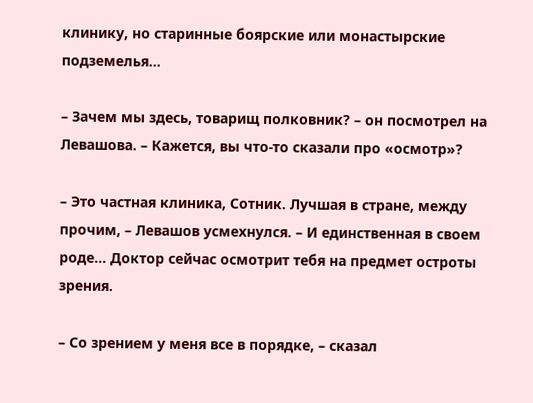клинику, но старинные боярские или монастырские подземелья…

– Зачем мы здесь, товарищ полковник? – он посмотрел на Левашова. – Кажется, вы что-то сказали про «осмотр»?

– Это частная клиника, Сотник. Лучшая в стране, между прочим, – Левашов усмехнулся. – И единственная в своем роде… Доктор сейчас осмотрит тебя на предмет остроты зрения.

– Со зрением у меня все в порядке, – сказал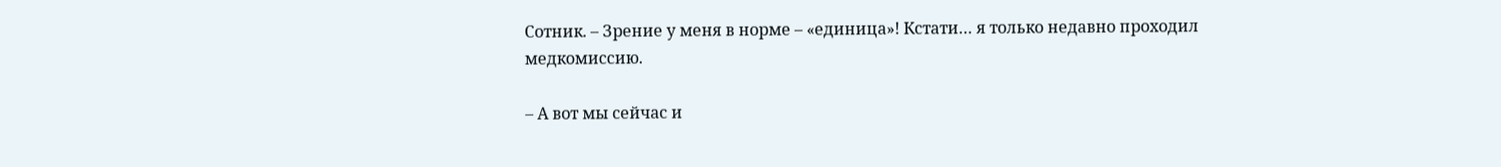Сотник. – Зрение у меня в норме – «единица»! Кстати… я только недавно проходил медкомиссию.

– А вот мы сейчас и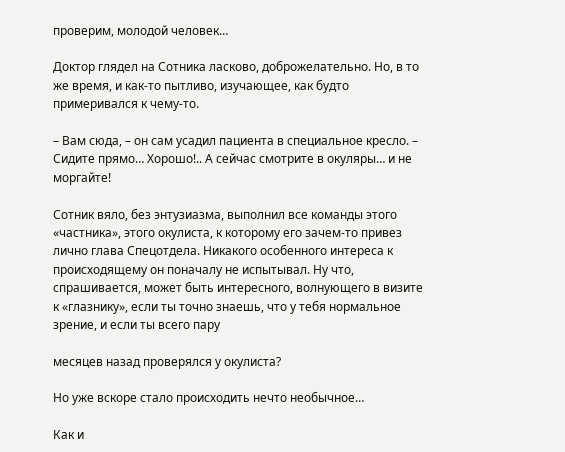проверим, молодой человек…

Доктор глядел на Сотника ласково, доброжелательно. Но, в то же время, и как-то пытливо, изучающее, как будто примеривался к чему-то.

– Вам сюда, – он сам усадил пациента в специальное кресло. – Сидите прямо… Хорошо!.. А сейчас смотрите в окуляры… и не моргайте!

Сотник вяло, без энтузиазма, выполнил все команды этого «частника», этого окулиста, к которому его зачем-то привез лично глава Спецотдела. Никакого особенного интереса к происходящему он поначалу не испытывал. Ну что, спрашивается, может быть интересного, волнующего в визите к «глазнику», если ты точно знаешь, что у тебя нормальное зрение, и если ты всего пару

месяцев назад проверялся у окулиста?

Но уже вскоре стало происходить нечто необычное…

Как и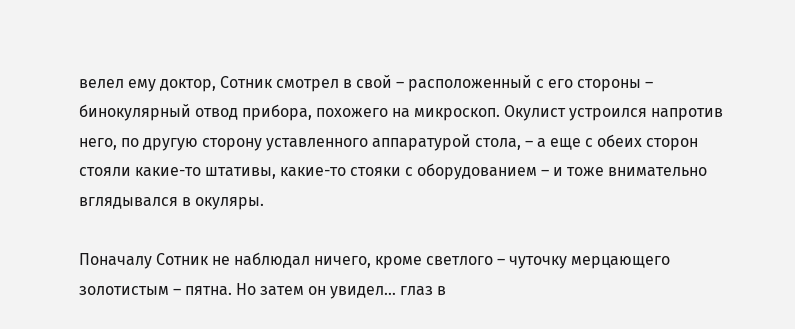велел ему доктор, Сотник смотрел в свой – расположенный с его стороны – бинокулярный отвод прибора, похожего на микроскоп. Окулист устроился напротив него, по другую сторону уставленного аппаратурой стола, – а еще с обеих сторон стояли какие-то штативы, какие-то стояки с оборудованием – и тоже внимательно вглядывался в окуляры.

Поначалу Сотник не наблюдал ничего, кроме светлого – чуточку мерцающего золотистым – пятна. Но затем он увидел… глаз в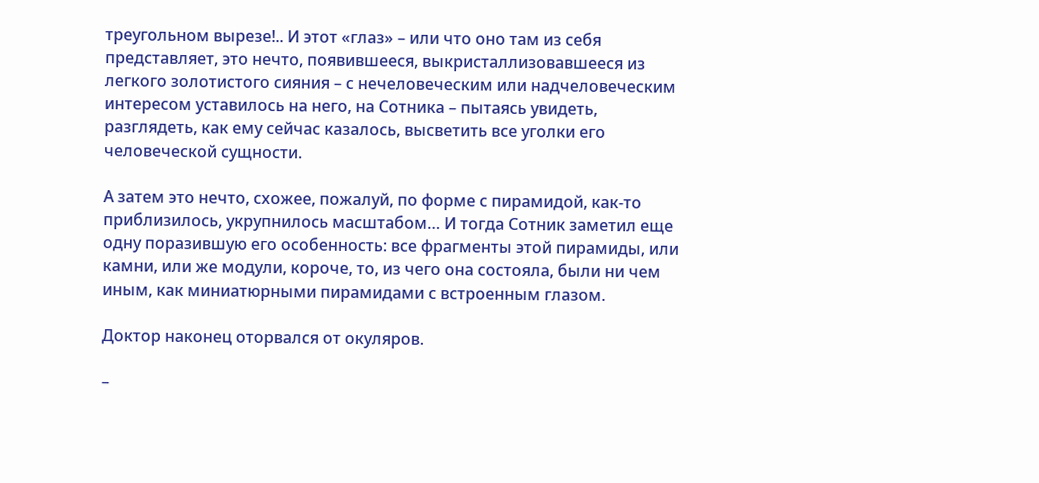треугольном вырезе!.. И этот «глаз» – или что оно там из себя представляет, это нечто, появившееся, выкристаллизовавшееся из легкого золотистого сияния – с нечеловеческим или надчеловеческим интересом уставилось на него, на Сотника – пытаясь увидеть, разглядеть, как ему сейчас казалось, высветить все уголки его человеческой сущности.

А затем это нечто, схожее, пожалуй, по форме с пирамидой, как-то приблизилось, укрупнилось масштабом… И тогда Сотник заметил еще одну поразившую его особенность: все фрагменты этой пирамиды, или камни, или же модули, короче, то, из чего она состояла, были ни чем иным, как миниатюрными пирамидами с встроенным глазом.

Доктор наконец оторвался от окуляров.

–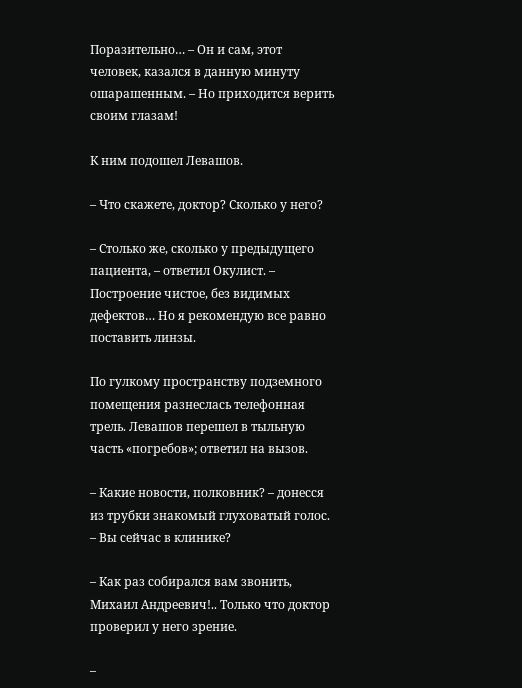Поразительно… – Он и сам, этот человек, казался в данную минуту ошарашенным. – Но приходится верить своим глазам!

К ним подошел Левашов.

– Что скажете, доктор? Сколько у него?

– Столько же, сколько у предыдущего пациента, – ответил Окулист. – Построение чистое, без видимых дефектов… Но я рекомендую все равно поставить линзы.

По гулкому пространству подземного помещения разнеслась телефонная трель. Левашов перешел в тыльную часть «погребов»; ответил на вызов.

– Какие новости, полковник? – донесся из трубки знакомый глуховатый голос. – Вы сейчас в клинике?

– Как раз собирался вам звонить, Михаил Андреевич!.. Только что доктор проверил у него зрение.

–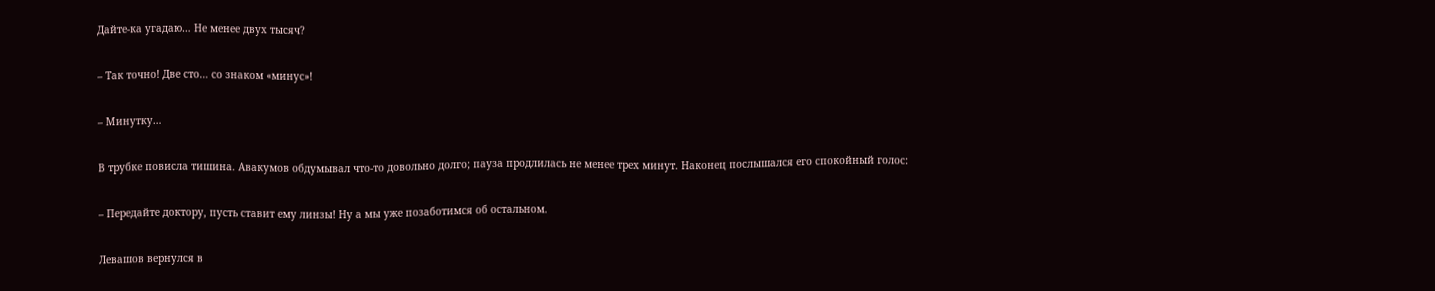Дайте-ка угадаю… Не менее двух тысяч?

– Так точно! Две сто… со знаком «минус»!

– Минутку…

В трубке повисла тишина. Авакумов обдумывал что-то довольно долго; пауза продлилась не менее трех минут. Наконец послышался его спокойный голос:

– Передайте доктору, пусть ставит ему линзы! Ну а мы уже позаботимся об остальном.

Левашов вернулся в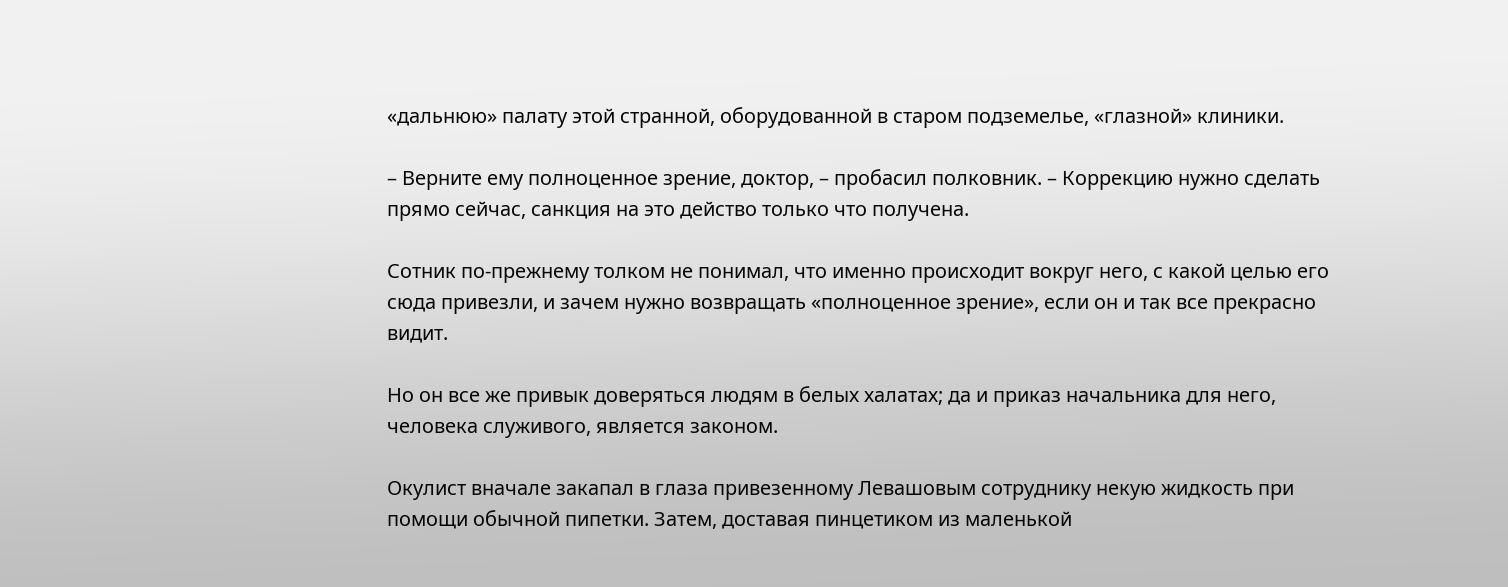«дальнюю» палату этой странной, оборудованной в старом подземелье, «глазной» клиники.

– Верните ему полноценное зрение, доктор, – пробасил полковник. – Коррекцию нужно сделать прямо сейчас, санкция на это действо только что получена.

Сотник по-прежнему толком не понимал, что именно происходит вокруг него, с какой целью его сюда привезли, и зачем нужно возвращать «полноценное зрение», если он и так все прекрасно видит.

Но он все же привык доверяться людям в белых халатах; да и приказ начальника для него, человека служивого, является законом.

Окулист вначале закапал в глаза привезенному Левашовым сотруднику некую жидкость при помощи обычной пипетки. Затем, доставая пинцетиком из маленькой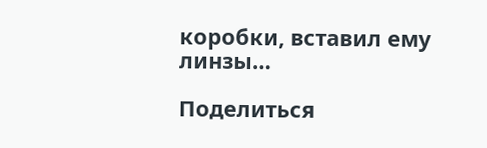коробки, вставил ему линзы…

Поделиться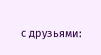с друзьями: